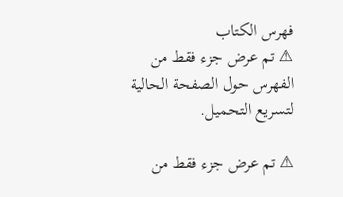فهرس الكتاب
⚠ تم عرض جزء فقط من الفهرس حول الصفحة الحالية لتسريع التحميل.

⚠ تم عرض جزء فقط من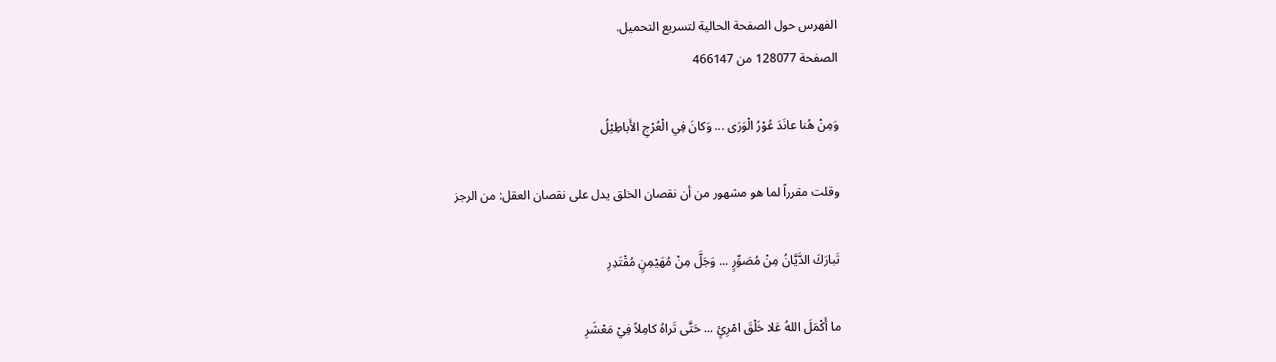الفهرس حول الصفحة الحالية لتسريع التحميل.
الصفحة 128077 من 466147

وَمِنْ هُنا عانَدَ عُوْرُ الْوَرَى ... وَكانَ فِي الْعُرْجِ الأَباطِيْلُ

وقلت مقرراً لما هو مشهور من أن نقصان الخلق يدل على نقصان العقل: من الرجز

تَبارَكَ الدَّيَّانُ مِنْ مُصَوِّرٍ ... وَجَلَّ مِنْ مُهَيْمِنٍ مُقْتَدِرِ

ما أَكْمَلَ اللهُ عَلا خَلْقَ امْرِئٍ ... حَتَّى تَراهُ كامِلاً فِيْ مَعْشَرِ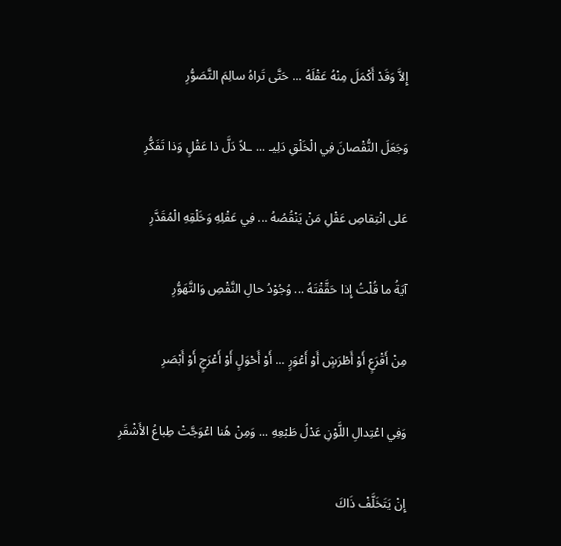إِلاَّ وَقَدْ أَكْمَلَ مِنْهُ عَقْلَهُ ... حَتَّى تَراهُ سالِمَ التَّصَوُّرِ

وَجَعَلَ النُّقْصانَ فِي الْخَلْقِ دَلِيـ ... ـلاً دَلَّ ذا عَقْلٍ وَذا تَفَكُّرِ

عَلى انْتِقاصِ عَقْلِ مَنْ يَنْقُصُهُ ... فِي عَقْلِهِ وَخَلْقِهِ الْمُقَدَّرِ

آيَةُ ما قُلْتُ إِذا حَقَّقْتَهُ ... وُجُوْدُ حالِ النَّقْصِ وَالتَّهَوُّرِ

مِنْ أَقْرَعٍ أَوْ أَطْرَشٍ أَوْ أَعْوَرٍ ... أَوْ أَحْوَلٍ أَوْ أَعْرَجٍ أَوْ أَبْصَرِ

وَفِي اعْتِدالِ اللَّوْنِ عَدْلُ طَبْعِهِ ... وَمِنْ هُنا اعْوَجَّتْ طِباعُ الأَشْقَرِ

إِنْ يَتَخَلَّفْ ذَاكَ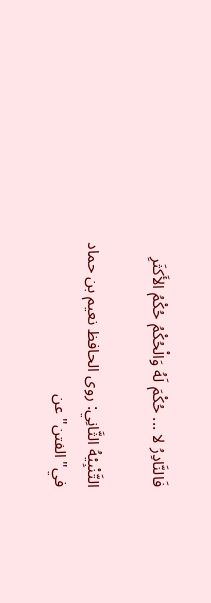فَالنَّادِرُ لا ... حُكْمَ لَهُ وَالْحُكْمُ حُكْمُ الأَكثَرِ

التَّنْبِيْهُ الثَّانِي: روى الحافظ نعيم بن حماد في"الفتن"عن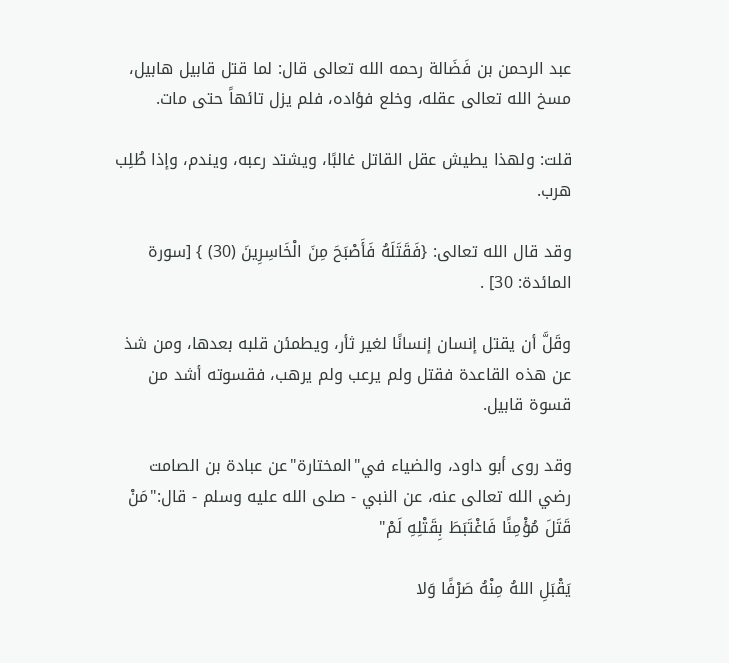عبد الرحمن بن فَضَالة رحمه الله تعالى قال: لما قتل قابيل هابيل، مسخ الله تعالى عقله، وخلع فؤاده، فلم يزل تائهاً حتى مات.

قلت: ولهذا يطيش عقل القاتل غالبًا، ويشتد رعبه، ويندم، وإذا طُلِب هرب.

وقد قال الله تعالى: {فَقَتَلَهُ فَأَصْبَحَ مِنَ الْخَاسِرِينَ (30) } [سورة المائدة: 30] .

وقَلَّ أن يقتل إنسان إنسانًا لغير ثأر، ويطمئن قلبه بعدها، ومن شذ عن هذه القاعدة فقتل ولم يرعب ولم يرهب، فقسوته أشد من قسوة قابيل.

وقد روى أبو داود، والضياء في"المختارة"عن عبادة بن الصامت رضي الله تعالى عنه، عن النبي - صلى الله عليه وسلم - قال:"مَنْ قَتَلَ مُؤْمِنًا فَاغْتَبَطَ بِقَتْلِهِ لَمْ"

يَقْبَلِ اللهُ مِنْهُ صَرْفًا وَلا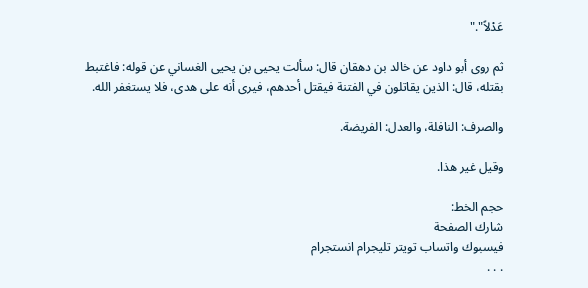عَدْلاً"."

ثم روى أبو داود عن خالد بن دهقان قال: سألت يحيى بن يحيى الغساني عن قوله: فاغتبط بقتله، قال: الذين يقاتلون في الفتنة فيقتل أحدهم، فيرى أنه على هدى، فلا يستغفر الله.

والصرف: النافلة، والعدل: الفريضة.

وقيل غير هذا.

حجم الخط:
شارك الصفحة
فيسبوك واتساب تويتر تليجرام انستجرام
. . .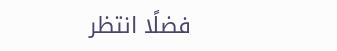فضلًا انتظر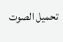تحميل الصوت